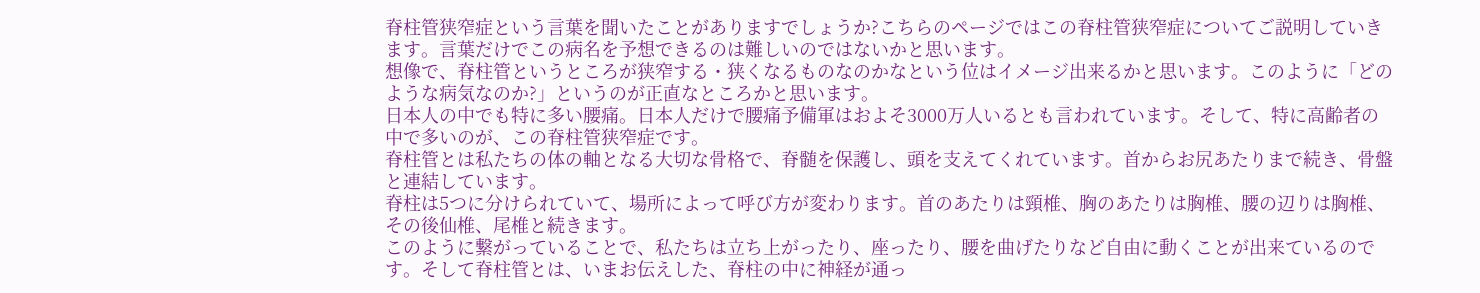脊柱管狭窄症という言葉を聞いたことがありますでしょうか?こちらのページではこの脊柱管狭窄症についてご説明していきます。言葉だけでこの病名を予想できるのは難しいのではないかと思います。
想像で、脊柱管というところが狭窄する・狭くなるものなのかなという位はイメージ出来るかと思います。このように「どのような病気なのか?」というのが正直なところかと思います。
日本人の中でも特に多い腰痛。日本人だけで腰痛予備軍はおよそ3000万人いるとも言われています。そして、特に高齢者の中で多いのが、この脊柱管狭窄症です。
脊柱管とは私たちの体の軸となる大切な骨格で、脊髄を保護し、頭を支えてくれています。首からお尻あたりまで続き、骨盤と連結しています。
脊柱は5つに分けられていて、場所によって呼び方が変わります。首のあたりは頸椎、胸のあたりは胸椎、腰の辺りは胸椎、その後仙椎、尾椎と続きます。
このように繋がっていることで、私たちは立ち上がったり、座ったり、腰を曲げたりなど自由に動くことが出来ているのです。そして脊柱管とは、いまお伝えした、脊柱の中に神経が通っ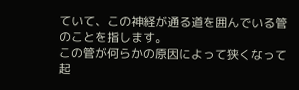ていて、この神経が通る道を囲んでいる管のことを指します。
この管が何らかの原因によって狭くなって起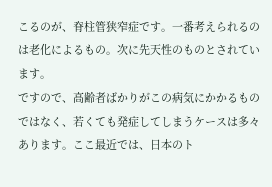こるのが、脊柱管狭窄症です。一番考えられるのは老化によるもの。次に先天性のものとされています。
ですので、高齢者ばかりがこの病気にかかるものではなく、若くても発症してしまうケースは多々あります。ここ最近では、日本のト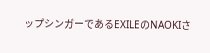ップシンガーであるEXILEのNAOKIさ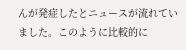んが発症したとニュースが流れていました。このように比較的に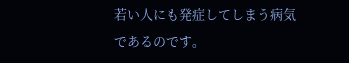若い人にも発症してしまう病気であるのです。